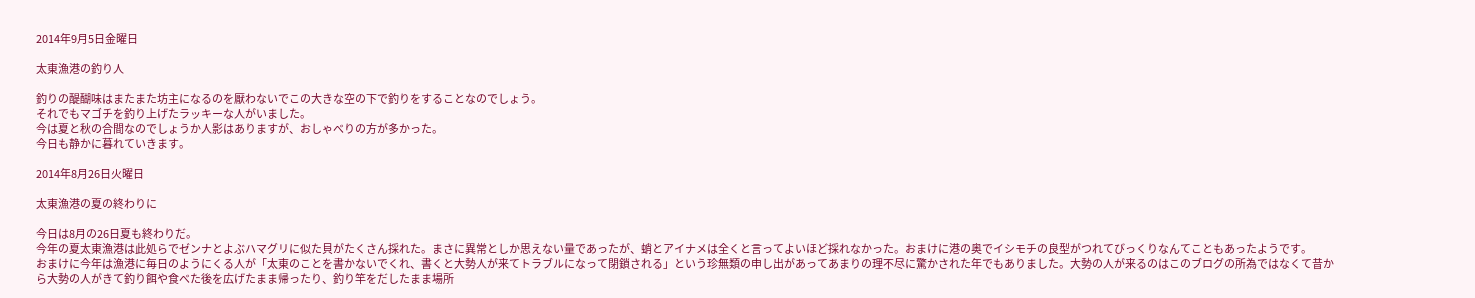2014年9月5日金曜日

太東漁港の釣り人

釣りの醍醐味はまたまた坊主になるのを厭わないでこの大きな空の下で釣りをすることなのでしょう。
それでもマゴチを釣り上げたラッキーな人がいました。
今は夏と秋の合間なのでしょうか人影はありますが、おしゃべりの方が多かった。
今日も静かに暮れていきます。

2014年8月26日火曜日

太東漁港の夏の終わりに

今日は8月の26日夏も終わりだ。
今年の夏太東漁港は此処らでゼンナとよぶハマグリに似た貝がたくさん採れた。まさに異常としか思えない量であったが、蛸とアイナメは全くと言ってよいほど採れなかった。おまけに港の奥でイシモチの良型がつれてびっくりなんてこともあったようです。
おまけに今年は漁港に毎日のようにくる人が「太東のことを書かないでくれ、書くと大勢人が来てトラブルになって閉鎖される」という珍無類の申し出があってあまりの理不尽に驚かされた年でもありました。大勢の人が来るのはこのブログの所為ではなくて昔から大勢の人がきて釣り餌や食べた後を広げたまま帰ったり、釣り竿をだしたまま場所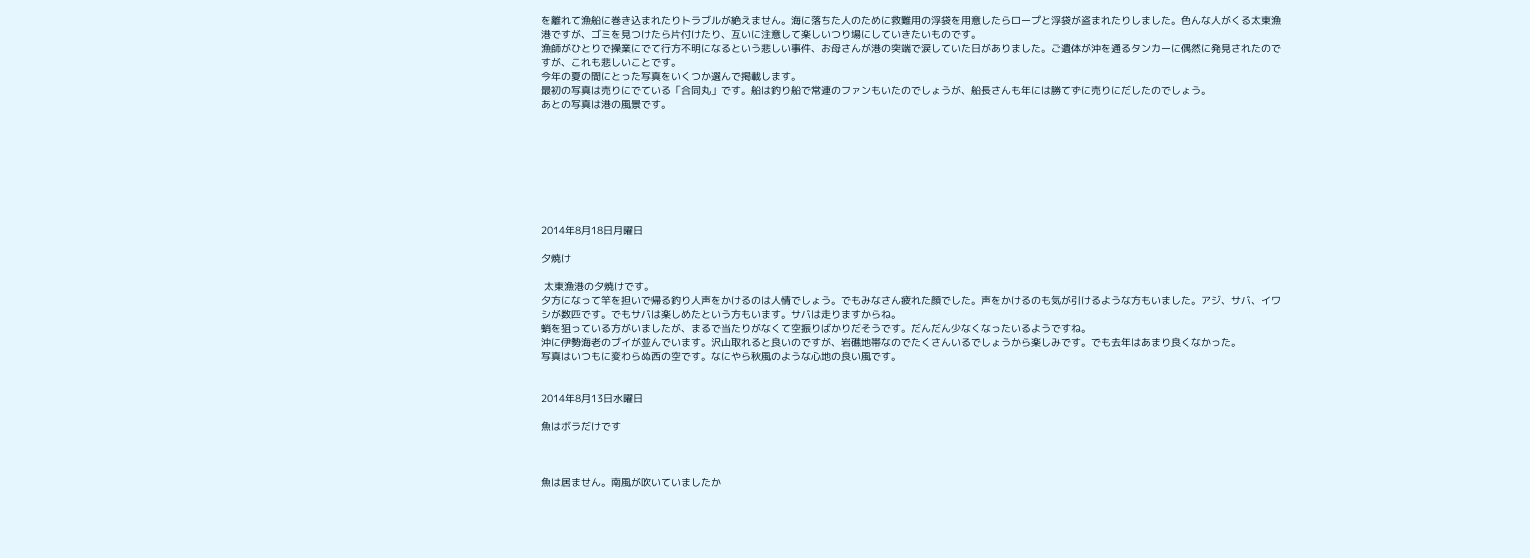を離れて漁船に巻き込まれたりトラブルが絶えません。海に落ちた人のために救難用の浮袋を用意したらロープと浮袋が盗まれたりしました。色んな人がくる太東漁港ですが、ゴミを見つけたら片付けたり、互いに注意して楽しいつり場にしていきたいものです。
漁師がひとりで操業にでて行方不明になるという悲しい事件、お母さんが港の突端で涙していた日がありました。ご遺体が沖を通るタンカーに偶然に発見されたのですが、これも悲しいことです。
今年の夏の間にとった写真をいくつか選んで掲載します。
最初の写真は売りにでている「合同丸」です。船は釣り船で常連のファンもいたのでしょうが、船長さんも年には勝てずに売りにだしたのでしょう。
あとの写真は港の風景です。








2014年8月18日月曜日

夕焼け

 太東漁港の夕焼けです。
夕方になって竿を担いで帰る釣り人声をかけるのは人情でしょう。でもみなさん疲れた顔でした。声をかけるのも気が引けるような方もいました。アジ、サバ、イワシが数匹です。でもサバは楽しめたという方もいます。サバは走りますからね。
蛸を狙っている方がいましたが、まるで当たりがなくて空振りばかりだそうです。だんだん少なくなったいるようですね。
沖に伊勢海老のブイが並んでいます。沢山取れると良いのですが、岩礁地帯なのでたくさんいるでしょうから楽しみです。でも去年はあまり良くなかった。
写真はいつもに変わらぬ西の空です。なにやら秋風のような心地の良い風です。


2014年8月13日水曜日

魚はボラだけです



魚は居ません。南風が吹いていましたか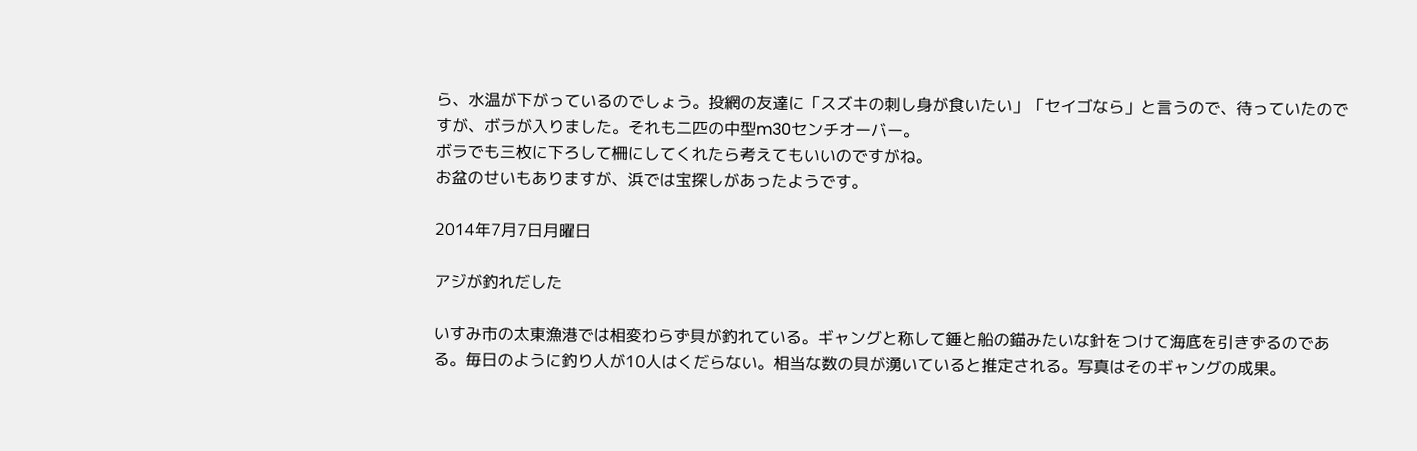ら、水温が下がっているのでしょう。投網の友達に「スズキの刺し身が食いたい」「セイゴなら」と言うので、待っていたのですが、ボラが入りました。それも二匹の中型m30センチオーバー。
ボラでも三枚に下ろして柵にしてくれたら考えてもいいのですがね。
お盆のせいもありますが、浜では宝探しがあったようです。

2014年7月7日月曜日

アジが釣れだした

いすみ市の太東漁港では相変わらず貝が釣れている。ギャングと称して錘と船の錨みたいな針をつけて海底を引きずるのである。毎日のように釣り人が10人はくだらない。相当な数の貝が湧いていると推定される。写真はそのギャングの成果。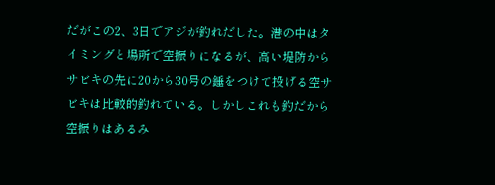だがこの2、3日でアジが釣れだした。港の中はタイミングと場所で空振りになるが、高い堤防からサビキの先に20から30号の錘をつけて投げる空サビキは比較的釣れている。しかしこれも釣だから空振りはあるみ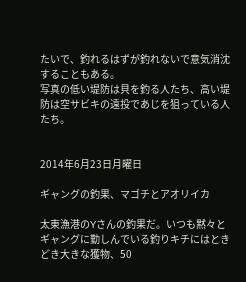たいで、釣れるはずが釣れないで意気消沈することもある。
写真の低い堤防は貝を釣る人たち、高い堤防は空サビキの遠投であじを狙っている人たち。


2014年6月23日月曜日

ギャングの釣果、マゴチとアオリイカ

太東漁港のYさんの釣果だ。いつも黙々とギャングに勤しんでいる釣りキチにはときどき大きな獲物、50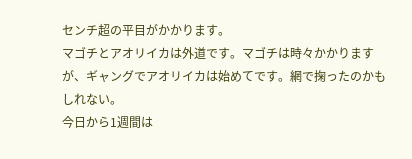センチ超の平目がかかります。
マゴチとアオリイカは外道です。マゴチは時々かかりますが、ギャングでアオリイカは始めてです。網で掬ったのかもしれない。
今日から1週間は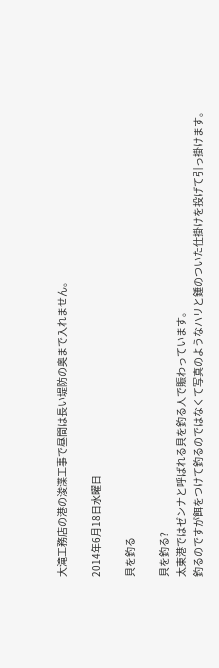大滝工務店の港の浚渫工事で昼間は長い堤防の奥まで入れません。

2014年6月18日水曜日

貝を釣る

貝を釣る?
太東港ではゼンナと呼ばれる貝を釣る人で賑わっています。
釣るのですが餌をつけて釣るのではなくて写真のようなハリと錘のついた仕掛けを投げて引っ掛けます。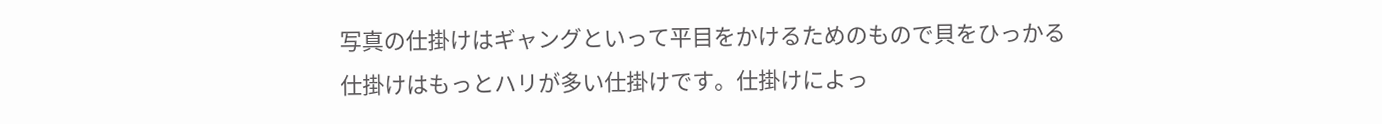写真の仕掛けはギャングといって平目をかけるためのもので貝をひっかる仕掛けはもっとハリが多い仕掛けです。仕掛けによっ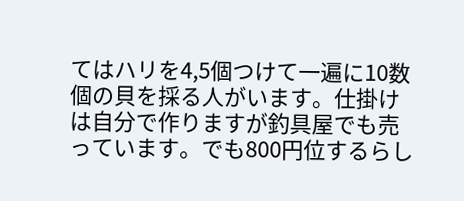てはハリを4,5個つけて一遍に10数個の貝を採る人がいます。仕掛けは自分で作りますが釣具屋でも売っています。でも800円位するらし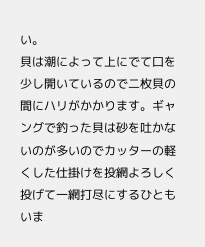い。
貝は潮によって上にでて口を少し開いているので二枚貝の間にハリがかかります。ギャングで釣った貝は砂を吐かないのが多いのでカッターの軽くした仕掛けを投網よろしく投げて一網打尽にするひともいま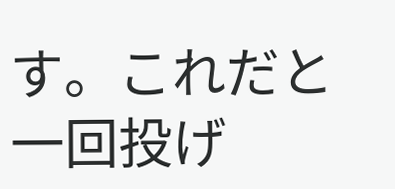す。これだと一回投げ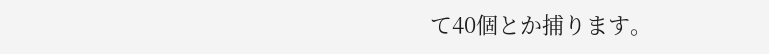て40個とか捕ります。